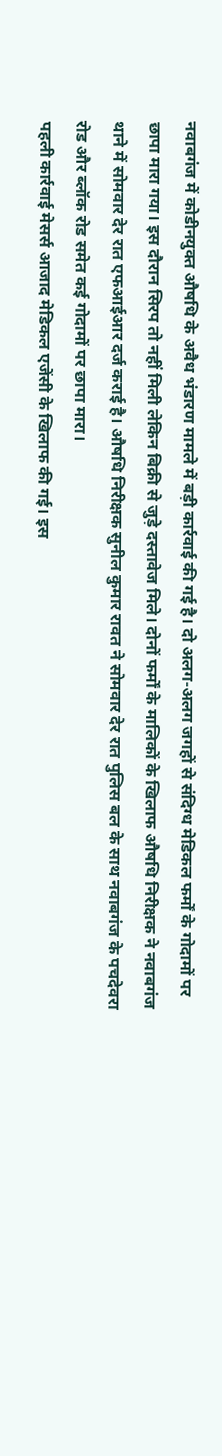नवाबगंज में कोडीनयुक्त औषधि के अवैध भंडारण मामले में बड़ी कार्रवाई की गई है। दो अलग-अलग जगहों से संदिग्ध मेडिकल फर्मों के गोदामों पर छापा मारा गया। इस दौरान सिरप तो नहीं मिली लेकिन बिक्री से जुड़े दस्तावेज मिले। दोनों फर्मों के मालिकों के खिलाफ औषधि निरीक्षक ने नवाबगंज थाने में सोमवार देर रात एफआईआर दर्ज कराई है। औषधि निरीक्षक सुनील कुमार रावत ने सोमवार देर रात पुलिस बल के साथ नवाबगंज के पचदेवरा रोड और ब्लॉक रोड समेत कई गोदामों पर छापा मारा।
पहली कार्रवाई मेसर्स आजाद मेडिकल एजेंसी के खिलाफ की गई। इस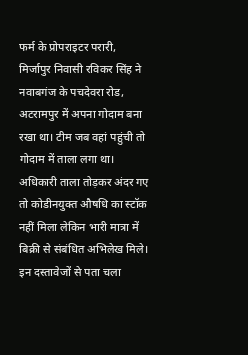फर्म के प्रोपराइटर परारी, मिर्जापुर निवासी रविकर सिंह ने नवाबगंज के पचदेवरा रोड, अटरामपुर में अपना गोदाम बना रखा था। टीम जब वहां पहुंची तो गोदाम में ताला लगा था। अधिकारी ताला तोड़कर अंदर गए तो कोडीनयुक्त औषधि का स्टॉक नहीं मिला लेकिन भारी मात्रा में बिक्री से संबंधित अभिलेख मिले। इन दस्तावेजों से पता चला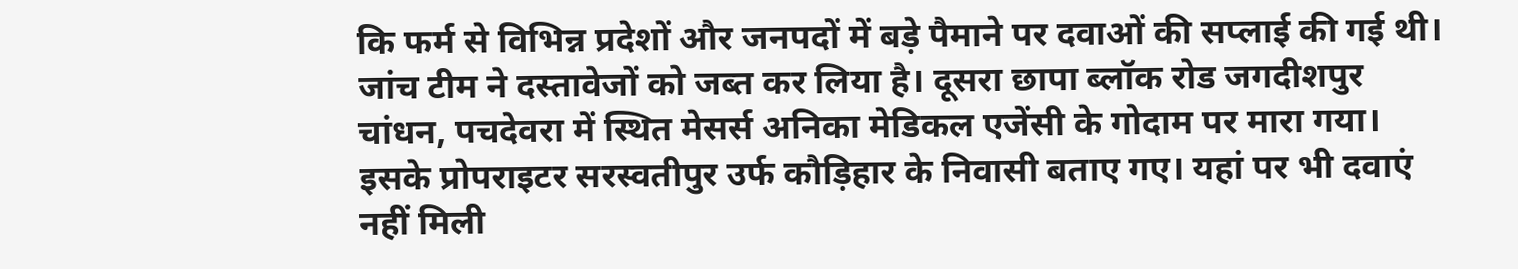कि फर्म से विभिन्न प्रदेशों और जनपदों में बड़े पैमाने पर दवाओं की सप्लाई की गई थी।
जांच टीम ने दस्तावेजों को जब्त कर लिया है। दूसरा छापा ब्लॉक रोड जगदीशपुर चांधन, पचदेवरा में स्थित मेसर्स अनिका मेडिकल एजेंसी के गोदाम पर मारा गया। इसके प्रोपराइटर सरस्वतीपुर उर्फ कौड़िहार के निवासी बताए गए। यहां पर भी दवाएं नहीं मिली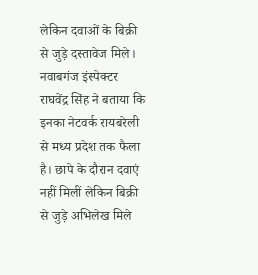लेकिन दवाओं के बिक्री से जुड़े दस्तावेज मिले। नवाबगंज इंस्पेक्टर राघवेंद्र सिंह ने बताया कि इनका नेटवर्क रायबरेली से मध्य प्रदेश तक फैला है। छापे के दौरान दवाएं नहीं मिलीं लेकिन बिक्री से जुड़े अभिलेख मिले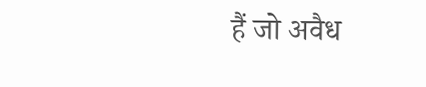हैं जो अवैध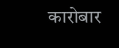कारोबार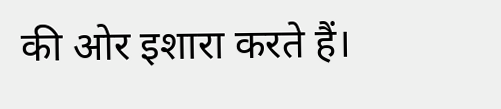की ओर इशारा करते हैं।